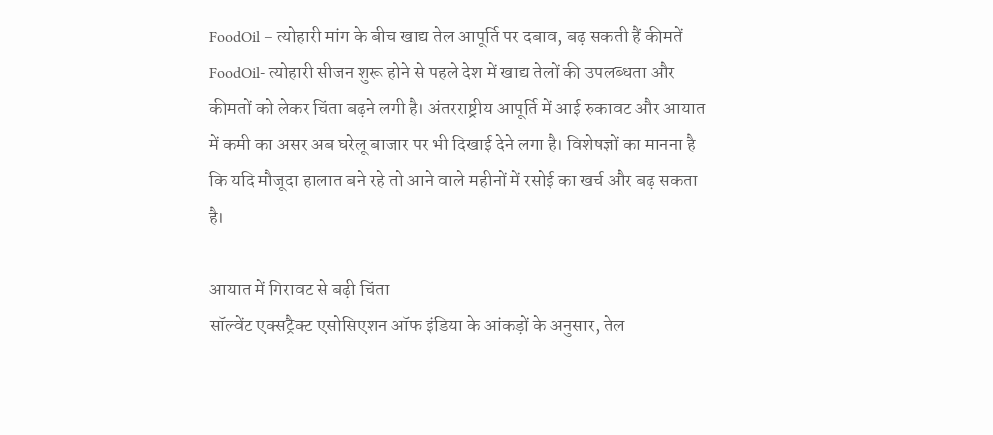FoodOil – त्योहारी मांग के बीच खाद्य तेल आपूर्ति पर दबाव, बढ़ सकती हैं कीमतें
FoodOil- त्योहारी सीजन शुरू होने से पहले देश में खाद्य तेलों की उपलब्धता और कीमतों को लेकर चिंता बढ़ने लगी है। अंतरराष्ट्रीय आपूर्ति में आई रुकावट और आयात में कमी का असर अब घरेलू बाजार पर भी दिखाई देने लगा है। विशेषज्ञों का मानना है कि यदि मौजूदा हालात बने रहे तो आने वाले महीनों में रसोई का खर्च और बढ़ सकता है।

आयात में गिरावट से बढ़ी चिंता
सॉल्वेंट एक्सट्रैक्ट एसोसिएशन ऑफ इंडिया के आंकड़ों के अनुसार, तेल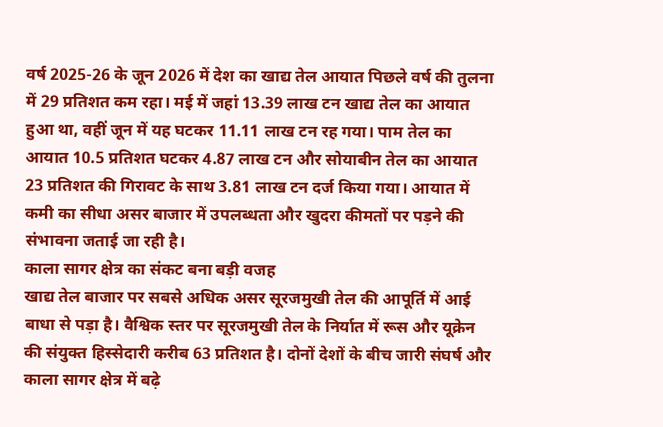वर्ष 2025-26 के जून 2026 में देश का खाद्य तेल आयात पिछले वर्ष की तुलना में 29 प्रतिशत कम रहा। मई में जहां 13.39 लाख टन खाद्य तेल का आयात हुआ था, वहीं जून में यह घटकर 11.11 लाख टन रह गया। पाम तेल का आयात 10.5 प्रतिशत घटकर 4.87 लाख टन और सोयाबीन तेल का आयात 23 प्रतिशत की गिरावट के साथ 3.81 लाख टन दर्ज किया गया। आयात में कमी का सीधा असर बाजार में उपलब्धता और खुदरा कीमतों पर पड़ने की संभावना जताई जा रही है।
काला सागर क्षेत्र का संकट बना बड़ी वजह
खाद्य तेल बाजार पर सबसे अधिक असर सूरजमुखी तेल की आपूर्ति में आई बाधा से पड़ा है। वैश्विक स्तर पर सूरजमुखी तेल के निर्यात में रूस और यूक्रेन की संयुक्त हिस्सेदारी करीब 63 प्रतिशत है। दोनों देशों के बीच जारी संघर्ष और काला सागर क्षेत्र में बढ़े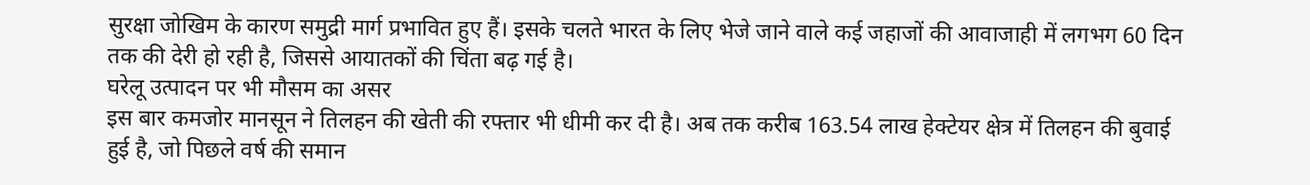सुरक्षा जोखिम के कारण समुद्री मार्ग प्रभावित हुए हैं। इसके चलते भारत के लिए भेजे जाने वाले कई जहाजों की आवाजाही में लगभग 60 दिन तक की देरी हो रही है, जिससे आयातकों की चिंता बढ़ गई है।
घरेलू उत्पादन पर भी मौसम का असर
इस बार कमजोर मानसून ने तिलहन की खेती की रफ्तार भी धीमी कर दी है। अब तक करीब 163.54 लाख हेक्टेयर क्षेत्र में तिलहन की बुवाई हुई है, जो पिछले वर्ष की समान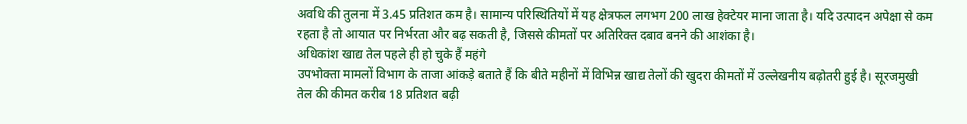अवधि की तुलना में 3.45 प्रतिशत कम है। सामान्य परिस्थितियों में यह क्षेत्रफल लगभग 200 लाख हेक्टेयर माना जाता है। यदि उत्पादन अपेक्षा से कम रहता है तो आयात पर निर्भरता और बढ़ सकती है, जिससे कीमतों पर अतिरिक्त दबाव बनने की आशंका है।
अधिकांश खाद्य तेल पहले ही हो चुके हैं महंगे
उपभोक्ता मामलों विभाग के ताजा आंकड़े बताते हैं कि बीते महीनों में विभिन्न खाद्य तेलों की खुदरा कीमतों में उल्लेखनीय बढ़ोतरी हुई है। सूरजमुखी तेल की कीमत करीब 18 प्रतिशत बढ़ी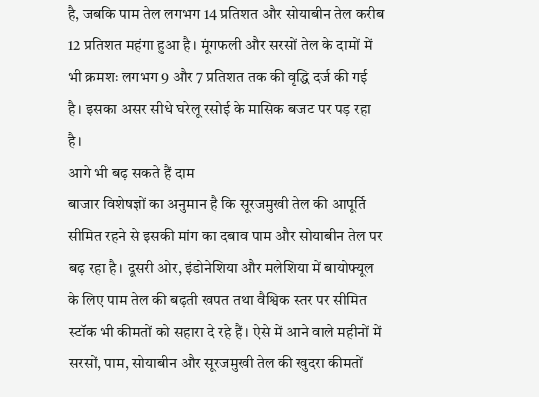है, जबकि पाम तेल लगभग 14 प्रतिशत और सोयाबीन तेल करीब 12 प्रतिशत महंगा हुआ है। मूंगफली और सरसों तेल के दामों में भी क्रमशः लगभग 9 और 7 प्रतिशत तक की वृद्धि दर्ज की गई है। इसका असर सीधे घरेलू रसोई के मासिक बजट पर पड़ रहा है।
आगे भी बढ़ सकते हैं दाम
बाजार विशेषज्ञों का अनुमान है कि सूरजमुखी तेल की आपूर्ति सीमित रहने से इसकी मांग का दबाव पाम और सोयाबीन तेल पर बढ़ रहा है। दूसरी ओर, इंडोनेशिया और मलेशिया में बायोफ्यूल के लिए पाम तेल की बढ़ती खपत तथा वैश्विक स्तर पर सीमित स्टॉक भी कीमतों को सहारा दे रहे हैं। ऐसे में आने वाले महीनों में सरसों, पाम, सोयाबीन और सूरजमुखी तेल की खुदरा कीमतों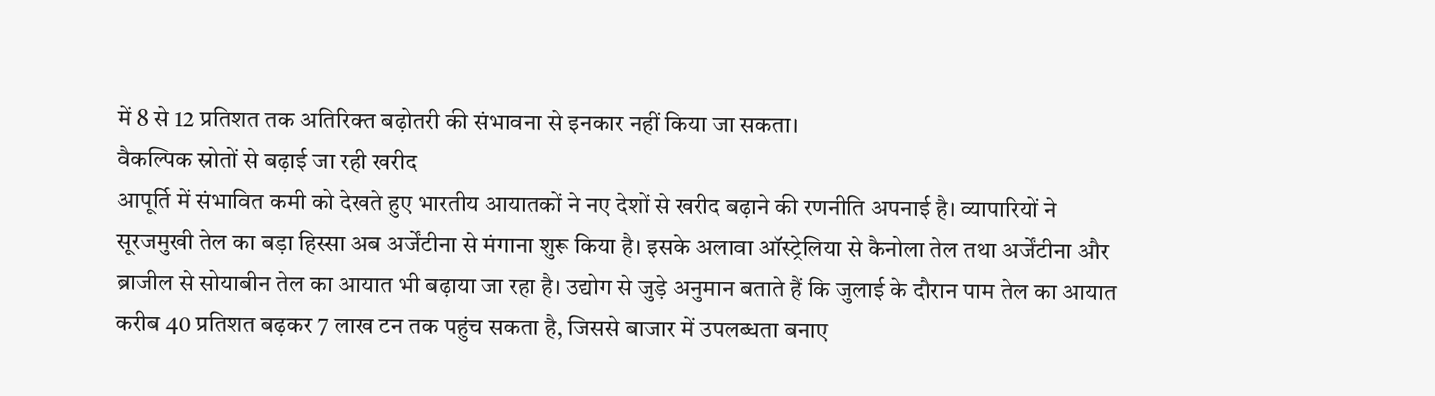में 8 से 12 प्रतिशत तक अतिरिक्त बढ़ोतरी की संभावना से इनकार नहीं किया जा सकता।
वैकल्पिक स्रोतों से बढ़ाई जा रही खरीद
आपूर्ति में संभावित कमी को देखते हुए भारतीय आयातकों ने नए देशों से खरीद बढ़ाने की रणनीति अपनाई है। व्यापारियों ने सूरजमुखी तेल का बड़ा हिस्सा अब अर्जेंटीना से मंगाना शुरू किया है। इसके अलावा ऑस्ट्रेलिया से कैनोला तेल तथा अर्जेंटीना और ब्राजील से सोयाबीन तेल का आयात भी बढ़ाया जा रहा है। उद्योग से जुड़े अनुमान बताते हैं कि जुलाई के दौरान पाम तेल का आयात करीब 40 प्रतिशत बढ़कर 7 लाख टन तक पहुंच सकता है, जिससे बाजार में उपलब्धता बनाए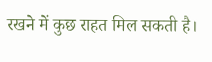रखने में कुछ राहत मिल सकती है।